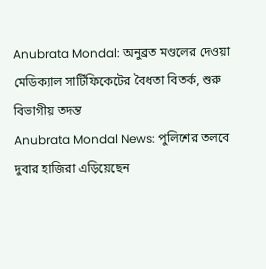Anubrata Mondal: অনুব্রত মণ্ডলের দেওয়া মেডিক্যাল সার্টিফিকেটের বৈধতা বিতর্ক, শুরু বিভাগীয় তদন্ত
Anubrata Mondal News: পুলিশের তলবে দুবার হাজিরা এড়িয়েছেন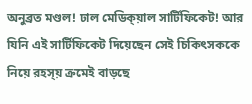অনুব্রত মণ্ডল! ঢাল মেডিক্য়াল সার্টিফিকেট! আর যিনি এই সার্টিফিকেট দিয়েছেন সেই চিকিৎসককে নিয়ে রহস্য় ক্রমেই বাড়ছে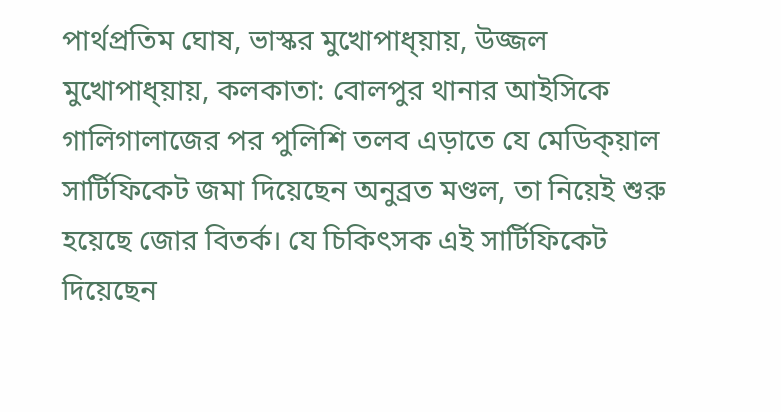পার্থপ্রতিম ঘোষ, ভাস্কর মুখোপাধ্য়ায়, উজ্জল মুখোপাধ্য়ায়, কলকাতা: বোলপুর থানার আইসিকে গালিগালাজের পর পুলিশি তলব এড়াতে যে মেডিক্য়াল সার্টিফিকেট জমা দিয়েছেন অনুব্রত মণ্ডল, তা নিয়েই শুরু হয়েছে জোর বিতর্ক। যে চিকিৎসক এই সার্টিফিকেট দিয়েছেন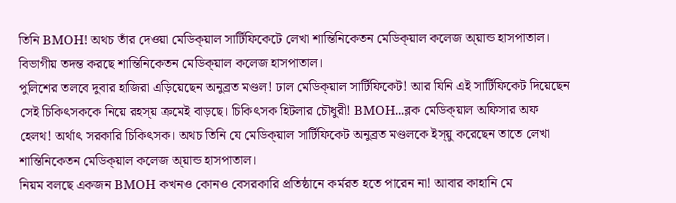তিনি BMOH! অথচ তাঁর দেওয়া মেডিক্য়াল সার্টিফিকেটে লেখা শান্তিনিকেতন মেডিক্য়াল কলেজ অ্য়ান্ড হাসপাতাল। বিভাগীয় তদন্ত করছে শান্তিনিকেতন মেডিক্য়াল কলেজ হাসপাতাল।
পুলিশের তলবে দুবার হাজিরা এড়িয়েছেন অনুব্রত মণ্ডল! ঢাল মেডিক্য়াল সার্টিফিকেট! আর যিনি এই সার্টিফিকেট দিয়েছেন সেই চিকিৎসককে নিয়ে রহস্য় ক্রমেই বাড়ছে। চিকিৎসক হিটলার চৌধুরী! BMOH...ব্লক মেডিক্য়াল অফিসার অফ হেলথ! অর্থাৎ সরকারি চিকিৎসক। অথচ তিনি যে মেডিক্য়াল সার্টিফিকেট অনুব্রত মণ্ডলকে ইস্য়ু করেছেন তাতে লেখা শান্তিনিকেতন মেডিক্য়াল কলেজ অ্য়ান্ড হাসপাতাল।
নিয়ম বলছে একজন BMOH কখনও কোনও বেসরকারি প্রতিষ্ঠানে কর্মরত হতে পারেন না! আবার কাহানি মে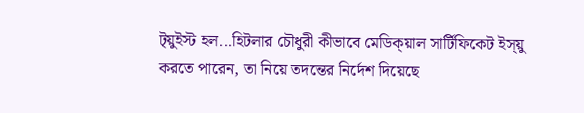ট্য়ুইস্ট হল...হিটলার চৌধুরী কীভাবে মেডিক্য়াল সার্টিফিকেট ইস্য়ু করতে পারেন, তা নিয়ে তদন্তের নির্দেশ দিয়েছে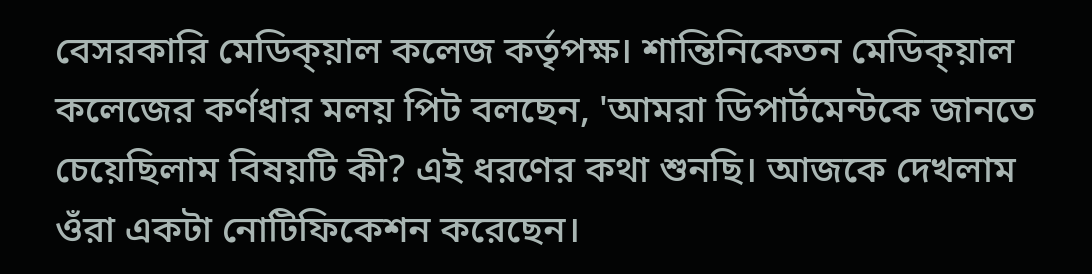বেসরকারি মেডিক্য়াল কলেজ কর্তৃপক্ষ। শান্তিনিকেতন মেডিক্য়াল কলেজের কর্ণধার মলয় পিট বলছেন, 'আমরা ডিপার্টমেন্টকে জানতে চেয়েছিলাম বিষয়টি কী? এই ধরণের কথা শুনছি। আজকে দেখলাম ওঁরা একটা নোটিফিকেশন করেছেন।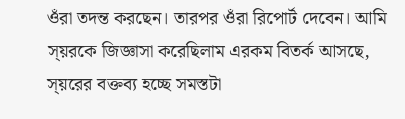ওঁরা তদন্ত করছেন। তারপর ওঁরা রিপোর্ট দেবেন। আমি স্য়রকে জিজ্ঞাসা করেছিলাম এরকম বিতর্ক আসছে, স্য়রের বক্তব্য হচ্ছে সমস্তটা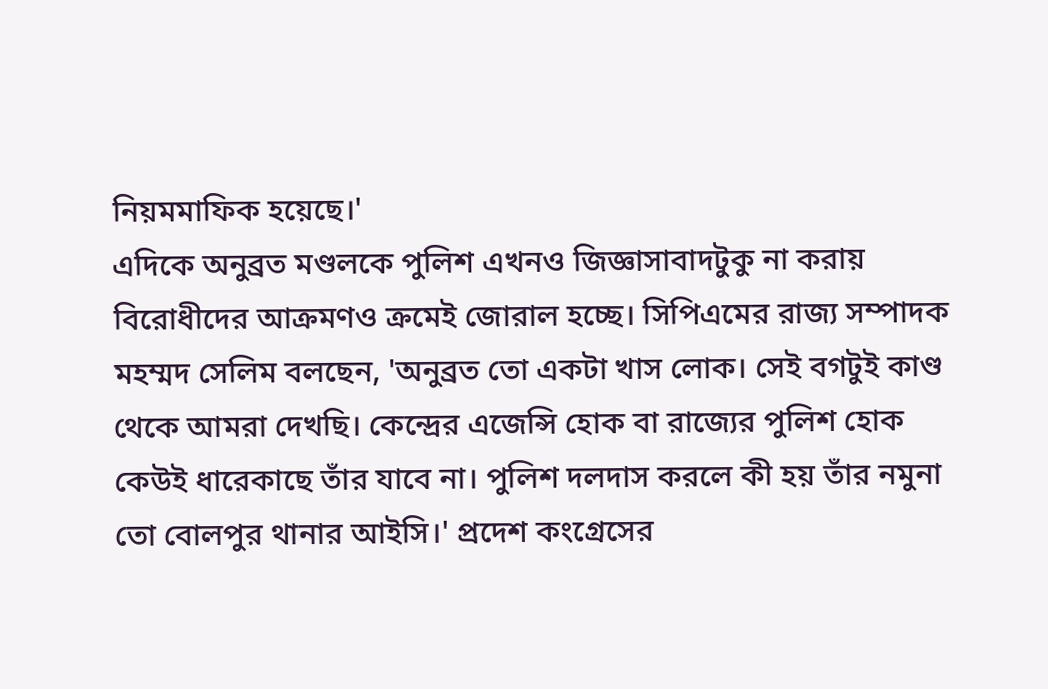নিয়মমাফিক হয়েছে।'
এদিকে অনুব্রত মণ্ডলকে পুলিশ এখনও জিজ্ঞাসাবাদটুকু না করায় বিরোধীদের আক্রমণও ক্রমেই জোরাল হচ্ছে। সিপিএমের রাজ্য সম্পাদক মহম্মদ সেলিম বলছেন, 'অনুব্রত তো একটা খাস লোক। সেই বগটুই কাণ্ড থেকে আমরা দেখছি। কেন্দ্রের এজেন্সি হোক বা রাজ্যের পুলিশ হোক কেউই ধারেকাছে তাঁর যাবে না। পুলিশ দলদাস করলে কী হয় তাঁর নমুনা তো বোলপুর থানার আইসি।' প্রদেশ কংগ্রেসের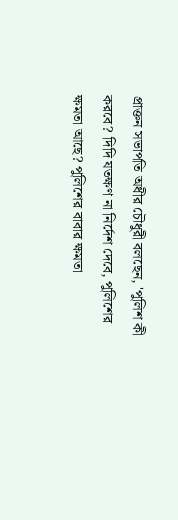প্রাক্তন সভাপতি অধীর চৌধুরী বলছেন, 'পুলিশ কী করবে? দিদি যতক্ষণ না নির্দেশ দেবে, পুলিশের ক্ষমতা আছে? পুলিশের বাবার ক্ষমতা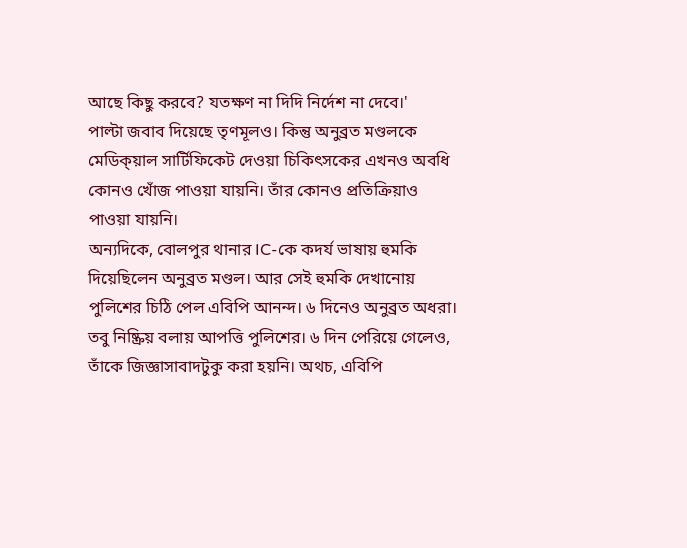আছে কিছু করবে? যতক্ষণ না দিদি নির্দেশ না দেবে।'
পাল্টা জবাব দিয়েছে তৃণমূলও। কিন্তু অনুব্রত মণ্ডলকে মেডিক্য়াল সার্টিফিকেট দেওয়া চিকিৎসকের এখনও অবধি কোনও খোঁজ পাওয়া যায়নি। তাঁর কোনও প্রতিক্রিয়াও পাওয়া যায়নি।
অন্যদিকে, বোলপুর থানার IC-কে কদর্য ভাষায় হুমকি দিয়েছিলেন অনুব্রত মণ্ডল। আর সেই হুমকি দেখানোয় পুলিশের চিঠি পেল এবিপি আনন্দ। ৬ দিনেও অনুব্রত অধরা। তবু নিষ্ক্রিয় বলায় আপত্তি পুলিশের। ৬ দিন পেরিয়ে গেলেও, তাঁকে জিজ্ঞাসাবাদটুকু করা হয়নি। অথচ, এবিপি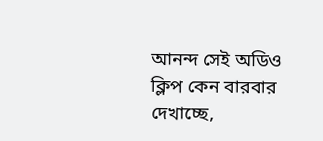আনন্দ সেই অডিও ক্লিপ কেন বারবার দেখাচ্ছে,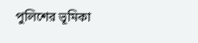পুলিশের ভূমিকা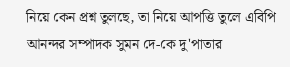নিয়ে কেন প্রশ্ন তুলছে, তা নিয়ে আপত্তি তুলে এবিপি আনন্দর সম্পাদক সুমন দে-কে দু'পাতার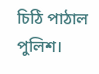চিঠি পাঠাল পুলিশ।